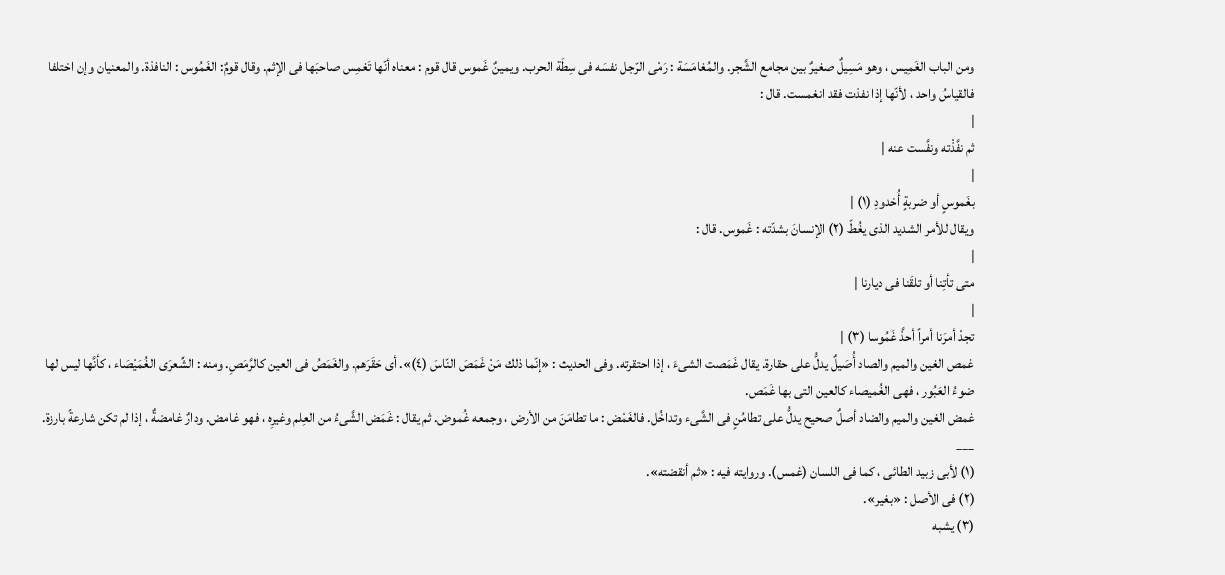ومن الباب الغَمِيس ، وهو مَسِيلٌ صغيرٌ بين مجامع الشَّجر. والمُغامَسَة : رَمْى الرّجل نفسَه فى سِطَة الحرب. ويمينٌ غَموس قال قوم : معناه أنّها تَغمِس صاحبَها فى الإثم. وقال قومٌ: الغَمُوس : النافذة. والمعنيان وإن اختلفا فالقياسُ واحد ، لأنّها إذا نفذت فقد انغمست. قال :
|
ثم نفَّذْته ونفَّست عنه |
|
بغَموسٍ أو ضربةٍ أُخدودِ (١) |
ويقال للأمر الشديد الذى يغُطّ (٢) الإنسانَ بشدّته : غَموس. قال :
|
متى تأتِنا أو تلقَنا فى ديارنا |
|
تجدْ أمرَنا أمراً أحذَّ غَمُوسا (٣) |
غمص الغين والميم والصاد أُصَيلٌ يدلُّ على حقارة. يقال غَمَصت الشىءَ ، إذا احتقرته. وفى الحديث : «إنّما ذلك مَنْ غَمَصَ النّاسَ (٤)». أى حَقَرَهم. والغَمَصُ فى العين كالرَّمَصِ. ومنه : الشِّعرَى الغُمَيْصَاء ، كأنَّها ليس لها ضوءُ العَبُور ، فهى الغُميصاء كالعين التى بها غَمَص.
غمض الغين والميم والضاد أصلٌ صحيح يدلُّ على تطامُنٍ فى الشَّىء وتداخُل. فالغَمْض : ما تطامَنَ من الأرض ، وجمعه غُموض. ثم يقال : غَمَض الشَّىءُ من العِلم وغيرِه ، فهو غامض. ودارٌ غامضةٌ ، إذا لم تكن شارعةً بارزة.
___
(١) لأبى زبيد الطائى ، كما فى اللسان (غمس). وروايته فيه : «ثم أنقضته».
(٢) فى الأصل : «بغير».
(٣) يشبه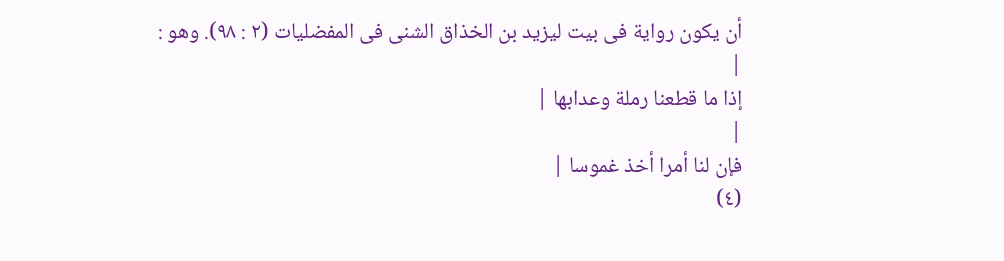أن يكون رواية فى بيت ليزيد بن الخذاق الشنى فى المفضليات (٢ : ٩٨). وهو :
|
إذا ما قطعنا رملة وعدابها |
|
فإن لنا أمرا أخذ غموسا |
(٤)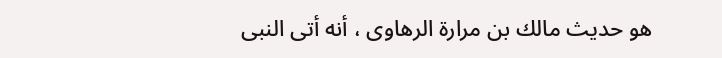هو حديث مالك بن مرارة الرهاوى ، أنه أتى النبى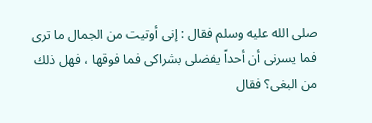صلى الله عليه وسلم فقال : إنى أوتيت من الجمال ما ترى فما يسرنى أن أحداً يفضلى بشراكى فما فوقها ، فهل ذلك من البغى؟ فقال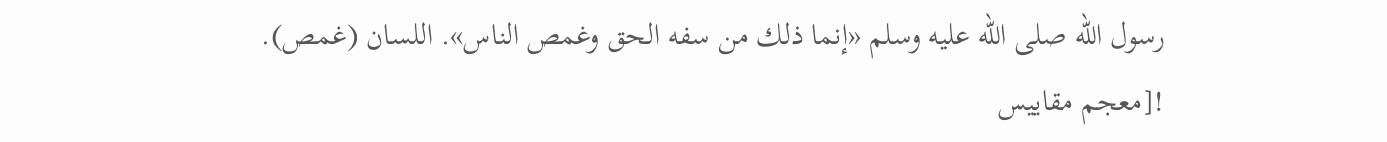رسول الله صلى الله عليه وسلم «إنما ذلك من سفه الحق وغمص الناس». اللسان (غمص).
![معجم مقاييس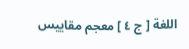اللغة [ ج ٤ ] معجم مقاييس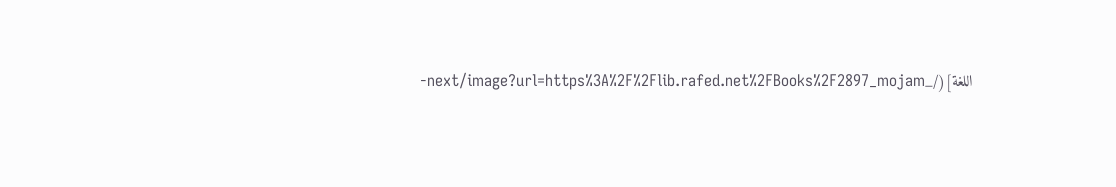اللغة](/_next/image?url=https%3A%2F%2Flib.rafed.net%2FBooks%2F2897_mojam-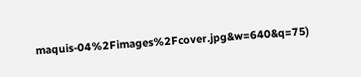maquis-04%2Fimages%2Fcover.jpg&w=640&q=75)